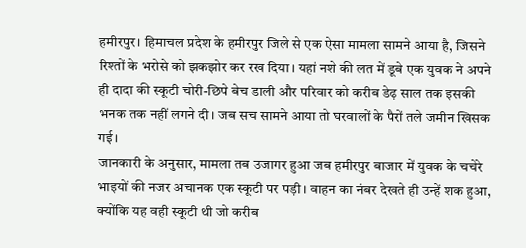हमीरपुर। हिमाचल प्रदेश के हमीरपुर जिले से एक ऐसा मामला सामने आया है, जिसने रिश्तों के भरोसे को झकझोर कर रख दिया। यहां नशे की लत में डूबे एक युवक ने अपने ही दादा की स्कूटी चोरी-छिपे बेच डाली और परिवार को करीब डेढ़ साल तक इसकी भनक तक नहीं लगने दी। जब सच सामने आया तो घरवालों के पैरों तले जमीन खिसक गई।
जानकारी के अनुसार, मामला तब उजागर हुआ जब हमीरपुर बाजार में युवक के चचेरे भाइयों की नजर अचानक एक स्कूटी पर पड़ी। वाहन का नंबर देखते ही उन्हें शक हुआ, क्योंकि यह वही स्कूटी थी जो करीब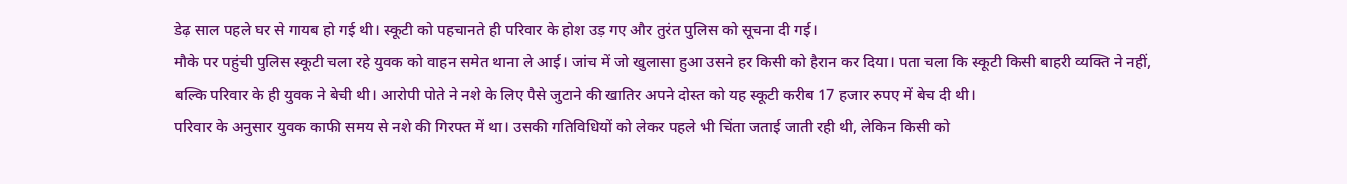डेढ़ साल पहले घर से गायब हो गई थी। स्कूटी को पहचानते ही परिवार के होश उड़ गए और तुरंत पुलिस को सूचना दी गई।
मौके पर पहुंची पुलिस स्कूटी चला रहे युवक को वाहन समेत थाना ले आई। जांच में जो खुलासा हुआ उसने हर किसी को हैरान कर दिया। पता चला कि स्कूटी किसी बाहरी व्यक्ति ने नहीं, बल्कि परिवार के ही युवक ने बेची थी। आरोपी पोते ने नशे के लिए पैसे जुटाने की खातिर अपने दोस्त को यह स्कूटी करीब 17 हजार रुपए में बेच दी थी।
परिवार के अनुसार युवक काफी समय से नशे की गिरफ्त में था। उसकी गतिविधियों को लेकर पहले भी चिंता जताई जाती रही थी, लेकिन किसी को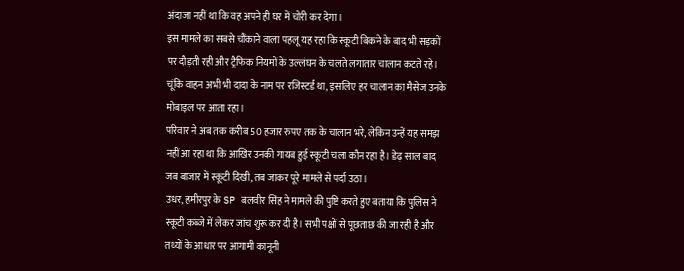अंदाजा नहीं था कि वह अपने ही घर में चोरी कर देगा।
इस मामले का सबसे चौंकाने वाला पहलू यह रहा कि स्कूटी बिकने के बाद भी सड़कों पर दौड़ती रही और ट्रैफिक नियमों के उल्लंघन के चलते लगातार चालान कटते रहे। चूंकि वाहन अभी भी दादा के नाम पर रजिस्टर्ड था, इसलिए हर चालान का मैसेज उनके मोबाइल पर आता रहा।
परिवार ने अब तक करीब 50 हजार रुपए तक के चालान भरे, लेकिन उन्हें यह समझ नहीं आ रहा था कि आखिर उनकी गायब हुई स्कूटी चला कौन रहा है। डेढ़ साल बाद जब बाजार में स्कूटी दिखी, तब जाकर पूरे मामले से पर्दा उठा।
उधर, हमीरपुर के SP बलवीर सिंह ने मामले की पुष्टि करते हुए बताया कि पुलिस ने स्कूटी कब्जे में लेकर जांच शुरू कर दी है। सभी पक्षों से पूछताछ की जा रही है और तथ्यों के आधार पर आगामी कानूनी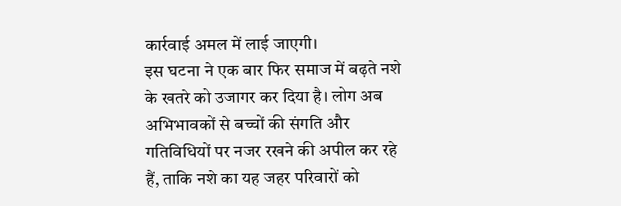कार्रवाई अमल में लाई जाएगी।
इस घटना ने एक बार फिर समाज में बढ़ते नशे के खतरे को उजागर कर दिया है। लोग अब अभिभावकों से बच्चों की संगति और गतिविधियों पर नजर रखने की अपील कर रहे हैं, ताकि नशे का यह जहर परिवारों को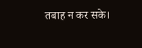तबाह न कर सके।